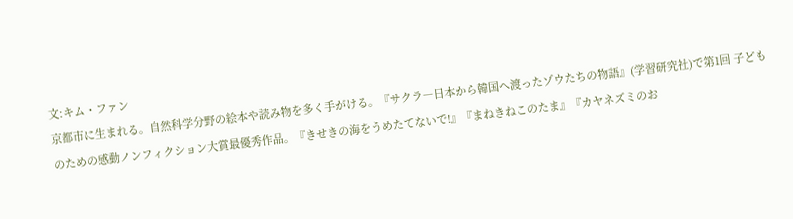文:キム・ファン
京都市に生まれる。自然科学分野の絵本や読み物を多く手がける。『サクラ―日本から韓国へ渡ったゾウたちの物語』(学習研究社)で第1回 子どものための感動ノンフィクション大賞最優秀作品。『きせきの海をうめたてないで!』『まねきねこのたま』『カヤネズミのお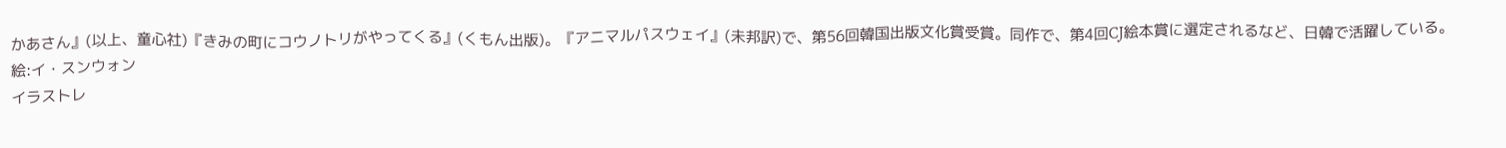かあさん』(以上、童心社)『きみの町にコウノトリがやってくる』(くもん出版)。『アニマルパスウェイ』(未邦訳)で、第56回韓国出版文化賞受賞。同作で、第4回CJ絵本賞に選定されるなど、日韓で活躍している。
絵:イ・スンウォン
イラストレ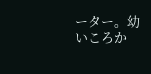ーター。幼いころか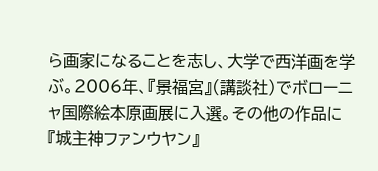ら画家になることを志し、大学で西洋画を学ぶ。2006年、『景福宮』(講談社)でボローニャ国際絵本原画展に入選。その他の作品に『城主神ファンウヤン』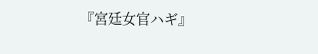『宮廷女官ハギ』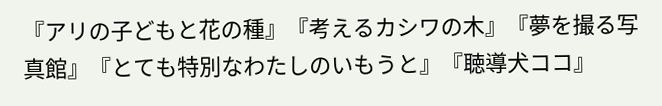『アリの子どもと花の種』『考えるカシワの木』『夢を撮る写真館』『とても特別なわたしのいもうと』『聴導犬ココ』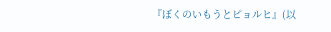『ぼくのいもうとピョルヒ』(以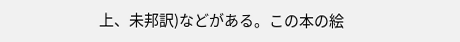上、未邦訳)などがある。この本の絵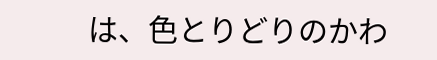は、色とりどりのかわ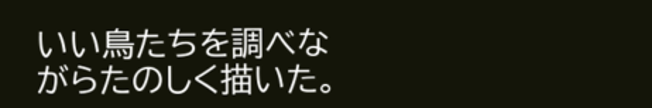いい鳥たちを調べながらたのしく描いた。